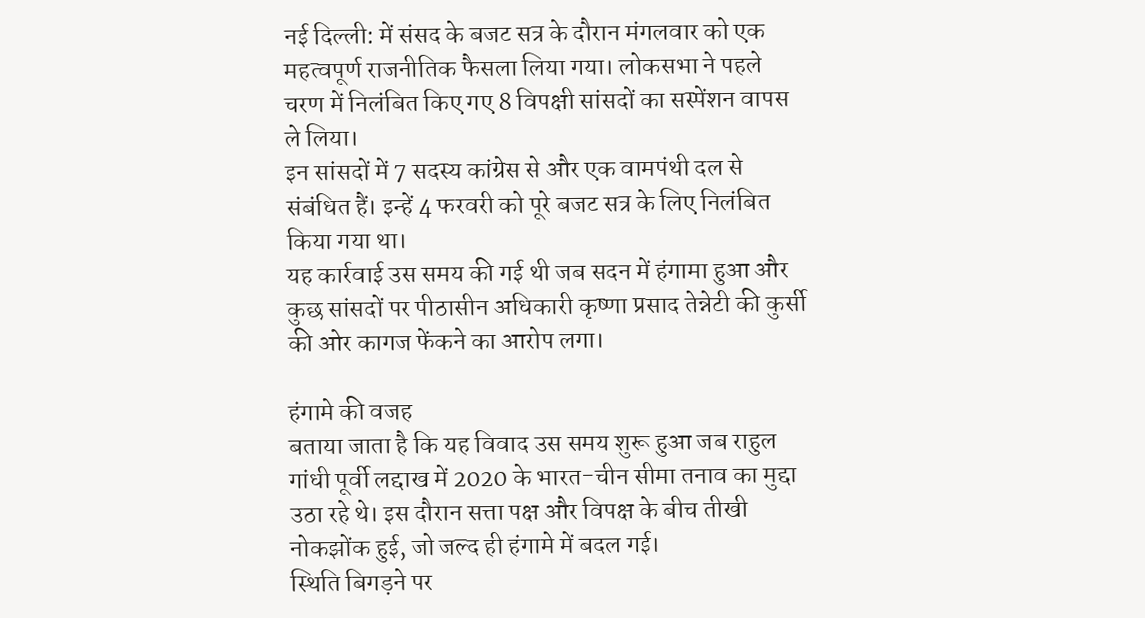नई दिल्ली: में संसद के बजट सत्र के दौरान मंगलवार को एक महत्वपूर्ण राजनीतिक फैसला लिया गया। लोकसभा ने पहले चरण में निलंबित किए गए 8 विपक्षी सांसदों का सस्पेंशन वापस ले लिया।
इन सांसदों में 7 सदस्य कांग्रेस से और एक वामपंथी दल से संबंधित हैं। इन्हें 4 फरवरी को पूरे बजट सत्र के लिए निलंबित किया गया था।
यह कार्रवाई उस समय की गई थी जब सदन में हंगामा हुआ और कुछ सांसदों पर पीठासीन अधिकारी कृष्णा प्रसाद तेन्नेटी की कुर्सी की ओर कागज फेंकने का आरोप लगा।

हंगामे की वजह
बताया जाता है कि यह विवाद उस समय शुरू हुआ जब राहुल गांधी पूर्वी लद्दाख में 2020 के भारत-चीन सीमा तनाव का मुद्दा उठा रहे थे। इस दौरान सत्ता पक्ष और विपक्ष के बीच तीखी नोकझोंक हुई, जो जल्द ही हंगामे में बदल गई।
स्थिति बिगड़ने पर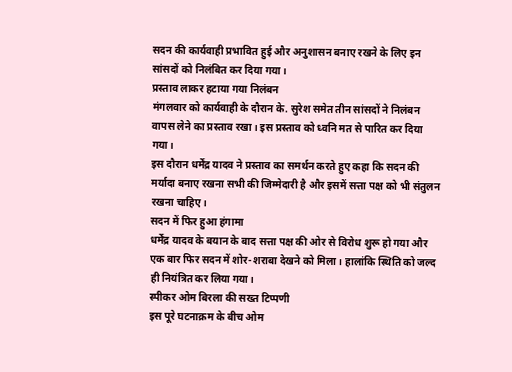सदन की कार्यवाही प्रभावित हुई और अनुशासन बनाए रखने के लिए इन सांसदों को निलंबित कर दिया गया।
प्रस्ताव लाकर हटाया गया निलंबन
मंगलवार को कार्यवाही के दौरान के. सुरेश समेत तीन सांसदों ने निलंबन वापस लेने का प्रस्ताव रखा। इस प्रस्ताव को ध्वनि मत से पारित कर दिया गया।
इस दौरान धर्मेंद्र यादव ने प्रस्ताव का समर्थन करते हुए कहा कि सदन की मर्यादा बनाए रखना सभी की जिम्मेदारी है और इसमें सत्ता पक्ष को भी संतुलन रखना चाहिए।
सदन में फिर हुआ हंगामा
धर्मेंद्र यादव के बयान के बाद सत्ता पक्ष की ओर से विरोध शुरू हो गया और एक बार फिर सदन में शोर-शराबा देखने को मिला। हालांकि स्थिति को जल्द ही नियंत्रित कर लिया गया।
स्पीकर ओम बिरला की सख्त टिप्पणी
इस पूरे घटनाक्रम के बीच ओम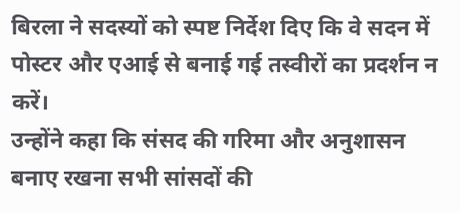बिरला ने सदस्यों को स्पष्ट निर्देश दिए कि वे सदन में पोस्टर और एआई से बनाई गई तस्वीरों का प्रदर्शन न करें।
उन्होंने कहा कि संसद की गरिमा और अनुशासन बनाए रखना सभी सांसदों की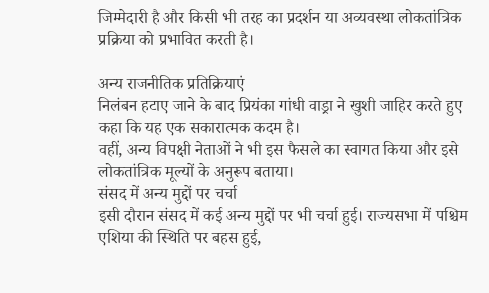जिम्मेदारी है और किसी भी तरह का प्रदर्शन या अव्यवस्था लोकतांत्रिक प्रक्रिया को प्रभावित करती है।

अन्य राजनीतिक प्रतिक्रियाएं
निलंबन हटाए जाने के बाद प्रियंका गांधी वाड्रा ने खुशी जाहिर करते हुए कहा कि यह एक सकारात्मक कदम है।
वहीं, अन्य विपक्षी नेताओं ने भी इस फैसले का स्वागत किया और इसे लोकतांत्रिक मूल्यों के अनुरूप बताया।
संसद में अन्य मुद्दों पर चर्चा
इसी दौरान संसद में कई अन्य मुद्दों पर भी चर्चा हुई। राज्यसभा में पश्चिम एशिया की स्थिति पर बहस हुई,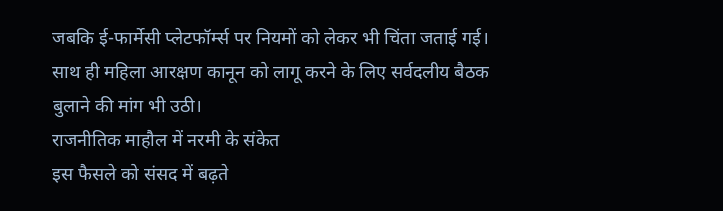जबकि ई-फार्मेसी प्लेटफॉर्म्स पर नियमों को लेकर भी चिंता जताई गई।
साथ ही महिला आरक्षण कानून को लागू करने के लिए सर्वदलीय बैठक बुलाने की मांग भी उठी।
राजनीतिक माहौल में नरमी के संकेत
इस फैसले को संसद में बढ़ते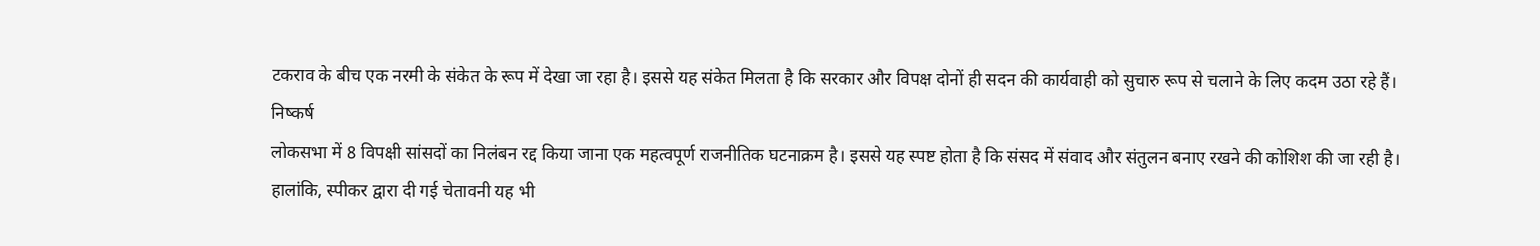टकराव के बीच एक नरमी के संकेत के रूप में देखा जा रहा है। इससे यह संकेत मिलता है कि सरकार और विपक्ष दोनों ही सदन की कार्यवाही को सुचारु रूप से चलाने के लिए कदम उठा रहे हैं।
निष्कर्ष
लोकसभा में 8 विपक्षी सांसदों का निलंबन रद्द किया जाना एक महत्वपूर्ण राजनीतिक घटनाक्रम है। इससे यह स्पष्ट होता है कि संसद में संवाद और संतुलन बनाए रखने की कोशिश की जा रही है।
हालांकि, स्पीकर द्वारा दी गई चेतावनी यह भी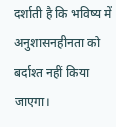दर्शाती है कि भविष्य में अनुशासनहीनता को बर्दाश्त नहीं किया जाएगा।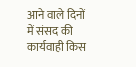आने वाले दिनों में संसद की कार्यवाही किस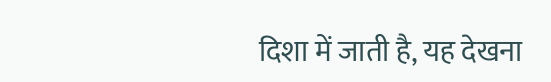दिशा में जाती है, यह देखना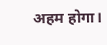अहम होगा।